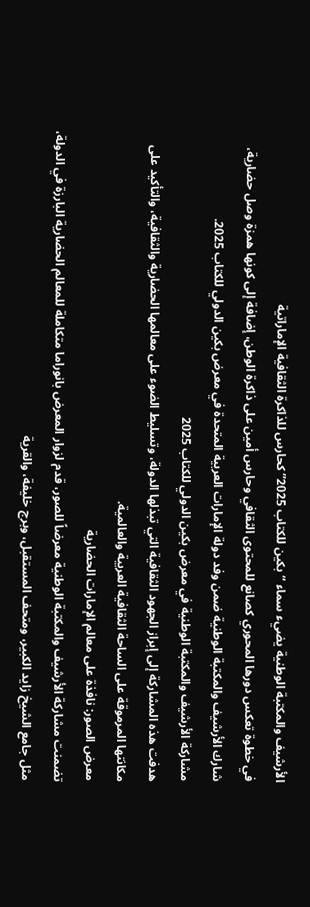الأرشيف والمكتبة الوطنية يضيء سماء “بكين للكتاب 2025” كحارس للذاكرة الثقافية الإماراتية
في خطوة تعكس دورها المحوري كصانع للمحتوى الثقافي وحارس أمين على ذاكرة الوطن، إضافة إلى كونها همزة وصل حضارية، شارك الأرشيف والمكتبة الوطنية ضمن وفد دولة الإمارات العربية المتحدة في معرض بكين الدولي للكتاب 2025.
مشاركة الأرشيف والمكتبة الوطنية في معرض بكين الدولي للكتاب 2025
هدفت هذه المشاركة إلى إبراز الجهود الثقافية التي تبذلها الدولة، وتسليط الضوء على معالمها الحضارية والثقافية، والتأكيد على مكانتها المرموقة على الساحة الثقافية العربية والعالمية.
معرض الصور: نافذة على معالم الإمارات الحضارية
تضمنت مشاركة الأرشيف والمكتبة الوطنية معرضاً للصور، قدم لزوار المعرض بانوراما متكاملة للمعالم الحضارية البارزة في الدولة، مثل جامع الشيخ زايد الكبير، ومتحف المستقبل، وبرج خليفة، والقرية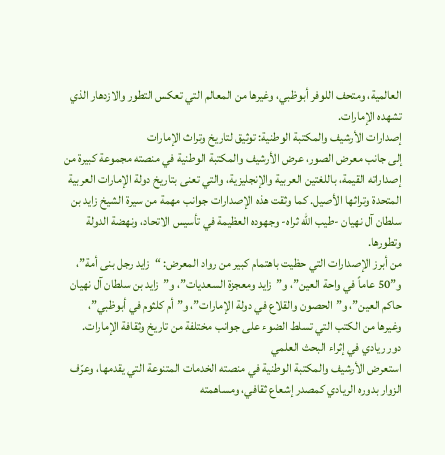العالمية، ومتحف اللوفر أبوظبي، وغيرها من المعالم التي تعكس التطور والازدهار الذي تشهده الإمارات.
إصدارات الأرشيف والمكتبة الوطنية: توثيق لتاريخ وتراث الإمارات
إلى جانب معرض الصور، عرض الأرشيف والمكتبة الوطنية في منصته مجموعة كبيرة من إصداراته القيمة، باللغتين العربية والإنجليزية، والتي تعنى بتاريخ دولة الإمارات العربية المتحدة وتراثها الأصيل. كما وثقت هذه الإصدارات جوانب مهمة من سيرة الشيخ زايد بن سلطان آل نهيان -طيب الله ثراه- وجهوده العظيمة في تأسيس الاتحاد، ونهضة الدولة وتطورها.
من أبرز الإصدارات التي حظيت باهتمام كبير من رواد المعرض: “زايد رجل بنى أمة”، و”50 عاماً في واحة العين”، و”زايد ومعجزة السعديات”، و”زايد بن سلطان آل نهيان حاكم العين”، و”الحصون والقلاع في دولة الإمارات”، و”أم كلثوم في أبوظبي”، وغيرها من الكتب التي تسلط الضوء على جوانب مختلفة من تاريخ وثقافة الإمارات.
دور ريادي في إثراء البحث العلمي
استعرض الأرشيف والمكتبة الوطنية في منصته الخدمات المتنوعة التي يقدمها، وعرّف الزوار بدوره الريادي كمصدر إشعاع ثقافي، ومساهمته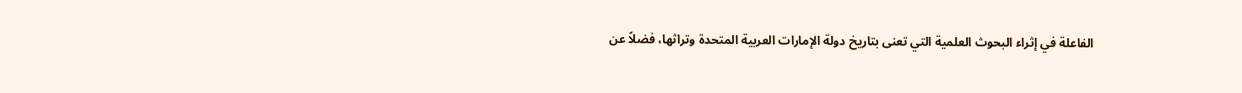الفاعلة في إثراء البحوث العلمية التي تعنى بتاريخ دولة الإمارات العربية المتحدة وتراثها، فضلاً عن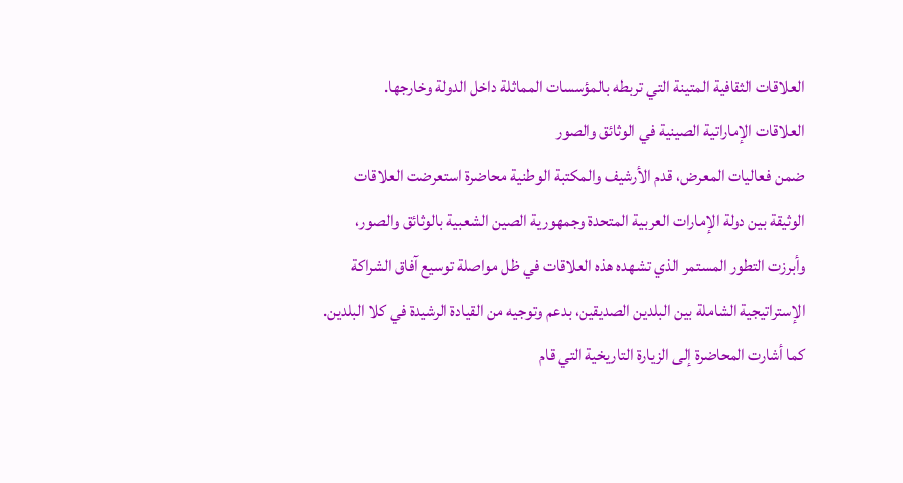العلاقات الثقافية المتينة التي تربطه بالمؤسسات المماثلة داخل الدولة وخارجها.
العلاقات الإماراتية الصينية في الوثائق والصور
ضمن فعاليات المعرض، قدم الأرشيف والمكتبة الوطنية محاضرة استعرضت العلاقات الوثيقة بين دولة الإمارات العربية المتحدة وجمهورية الصين الشعبية بالوثائق والصور، وأبرزت التطور المستمر الذي تشهده هذه العلاقات في ظل مواصلة توسيع آفاق الشراكة الإستراتيجية الشاملة بين البلدين الصديقين، بدعم وتوجيه من القيادة الرشيدة في كلا البلدين.
كما أشارت المحاضرة إلى الزيارة التاريخية التي قام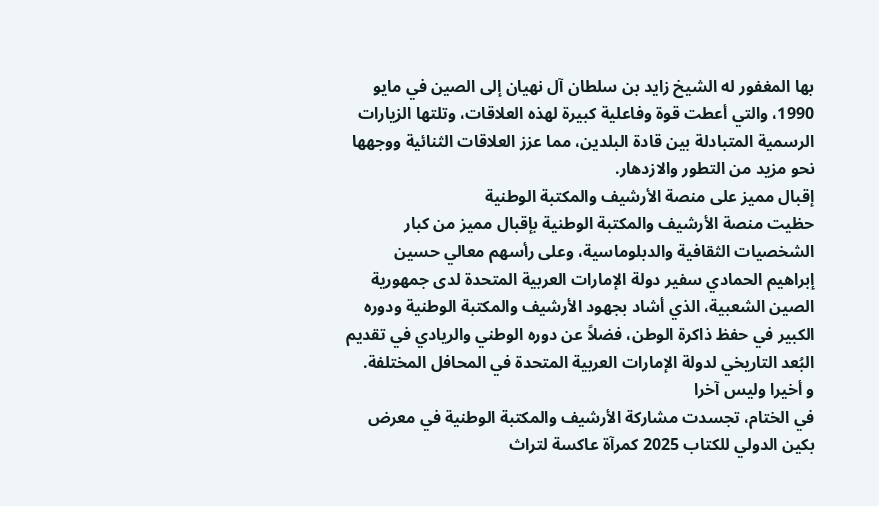بها المغفور له الشيخ زايد بن سلطان آل نهيان إلى الصين في مايو 1990، والتي أعطت قوة وفاعلية كبيرة لهذه العلاقات، وتلتها الزيارات الرسمية المتبادلة بين قادة البلدين، مما عزز العلاقات الثنائية ووجهها نحو مزيد من التطور والازدهار.
إقبال مميز على منصة الأرشيف والمكتبة الوطنية
حظيت منصة الأرشيف والمكتبة الوطنية بإقبال مميز من كبار الشخصيات الثقافية والدبلوماسية، وعلى رأسهم معالي حسين إبراهيم الحمادي سفير دولة الإمارات العربية المتحدة لدى جمهورية الصين الشعبية، الذي أشاد بجهود الأرشيف والمكتبة الوطنية ودوره الكبير في حفظ ذاكرة الوطن، فضلاً عن دوره الوطني والريادي في تقديم البُعد التاريخي لدولة الإمارات العربية المتحدة في المحافل المختلفة.
و أخيرا وليس آخرا
في الختام، تجسدت مشاركة الأرشيف والمكتبة الوطنية في معرض بكين الدولي للكتاب 2025 كمرآة عاكسة لتراث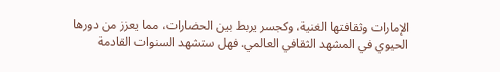الإمارات وثقافتها الغنية، وكجسر يربط بين الحضارات، مما يعزز من دورها الحيوي في المشهد الثقافي العالمي. فهل ستشهد السنوات القادمة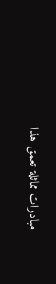مبادرات مماثلة تعمق هذا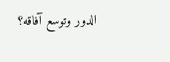الدور وتوسع آفاقه؟